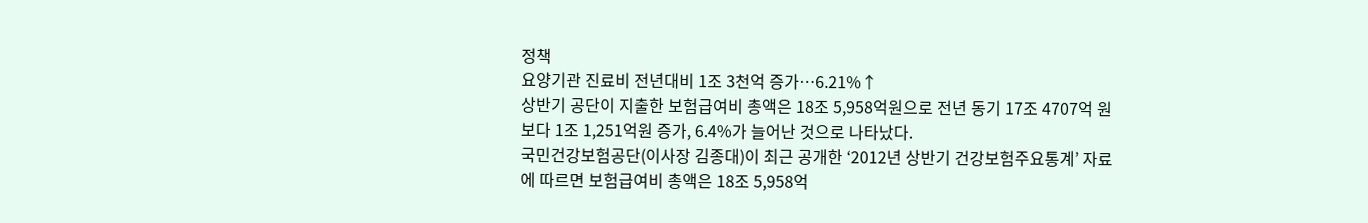정책
요양기관 진료비 전년대비 1조 3천억 증가…6.21%↑
상반기 공단이 지출한 보험급여비 총액은 18조 5,958억원으로 전년 동기 17조 4707억 원보다 1조 1,251억원 증가, 6.4%가 늘어난 것으로 나타났다.
국민건강보험공단(이사장 김종대)이 최근 공개한 ‘2012년 상반기 건강보험주요통계’ 자료에 따르면 보험급여비 총액은 18조 5,958억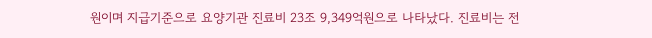원이며 지급기준으로 요양기관 진료비 23조 9,349억원으로 나타났다. 진료비는 전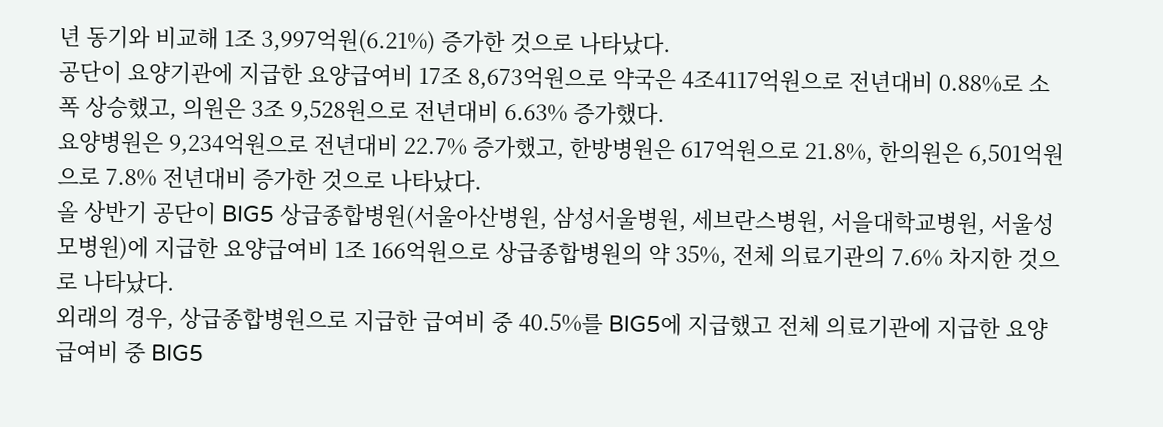년 동기와 비교해 1조 3,997억원(6.21%) 증가한 것으로 나타났다.
공단이 요양기관에 지급한 요양급여비 17조 8,673억원으로 약국은 4조4117억원으로 전년대비 0.88%로 소폭 상승했고, 의원은 3조 9,528원으로 전년대비 6.63% 증가했다.
요양병원은 9,234억원으로 전년대비 22.7% 증가했고, 한방병원은 617억원으로 21.8%, 한의원은 6,501억원으로 7.8% 전년대비 증가한 것으로 나타났다.
올 상반기 공단이 BIG5 상급종합병원(서울아산병원, 삼성서울병원, 세브란스병원, 서을대학교병원, 서울성모병원)에 지급한 요양급여비 1조 166억원으로 상급종합병원의 약 35%, 전체 의료기관의 7.6% 차지한 것으로 나타났다.
외래의 경우, 상급종합병원으로 지급한 급여비 중 40.5%를 BIG5에 지급했고 전체 의료기관에 지급한 요양급여비 중 BIG5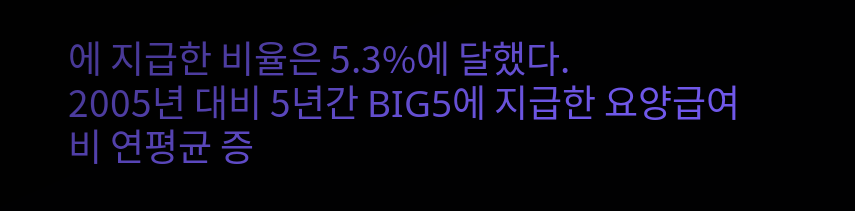에 지급한 비율은 5.3%에 달했다.
2005년 대비 5년간 BIG5에 지급한 요양급여비 연평균 증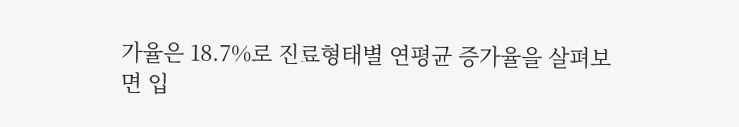가율은 18.7%로 진료형태별 연평균 증가율을 살펴보면 입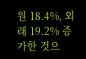원 18.4%, 외래 19.2% 증가한 것으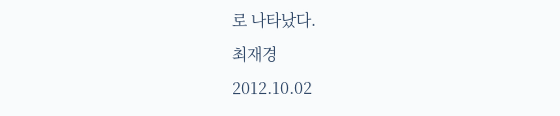로 나타났다.
최재경
2012.10.02